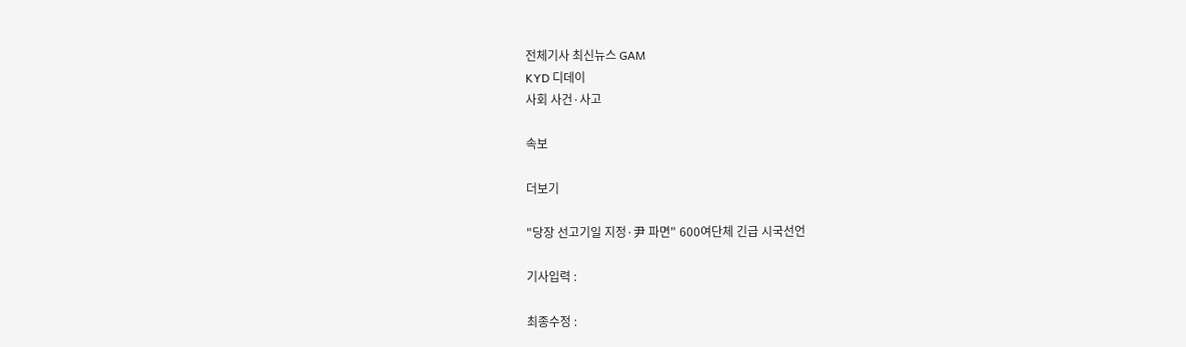전체기사 최신뉴스 GAM
KYD 디데이
사회 사건·사고

속보

더보기

"당장 선고기일 지정·尹 파면" 600여단체 긴급 시국선언

기사입력 :

최종수정 :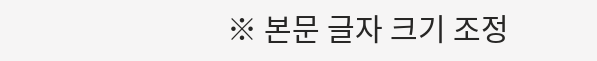※ 본문 글자 크기 조정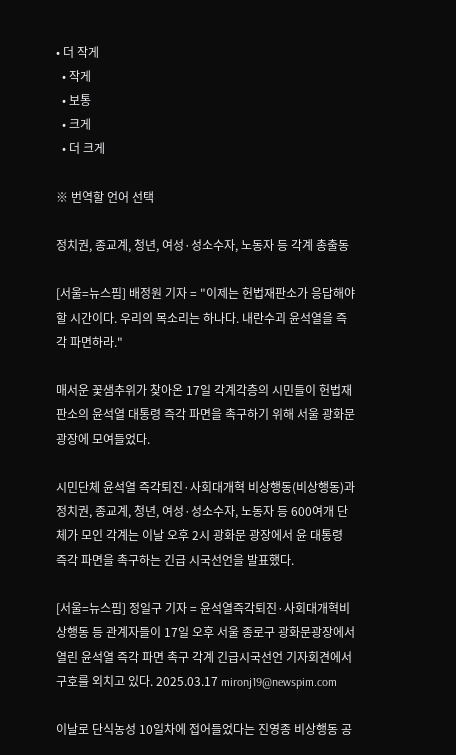• 더 작게
  • 작게
  • 보통
  • 크게
  • 더 크게

※ 번역할 언어 선택

정치권, 종교계, 청년, 여성·성소수자, 노동자 등 각계 총출동

[서울=뉴스핌] 배정원 기자 = "이제는 헌법재판소가 응답해야 할 시간이다. 우리의 목소리는 하나다. 내란수괴 윤석열을 즉각 파면하라."

매서운 꽃샘추위가 찾아온 17일 각계각층의 시민들이 헌법재판소의 윤석열 대통령 즉각 파면을 촉구하기 위해 서울 광화문 광장에 모여들었다.

시민단체 윤석열 즉각퇴진·사회대개혁 비상행동(비상행동)과 정치권, 종교계, 청년, 여성·성소수자, 노동자 등 600여개 단체가 모인 각계는 이날 오후 2시 광화문 광장에서 윤 대통령 즉각 파면을 촉구하는 긴급 시국선언을 발표했다.

[서울=뉴스핌] 정일구 기자 = 윤석열즉각퇴진·사회대개혁비상행동 등 관계자들이 17일 오후 서울 종로구 광화문광장에서 열린 윤석열 즉각 파면 촉구 각계 긴급시국선언 기자회견에서 구호를 외치고 있다. 2025.03.17 mironj19@newspim.com

이날로 단식농성 10일차에 접어들었다는 진영종 비상행동 공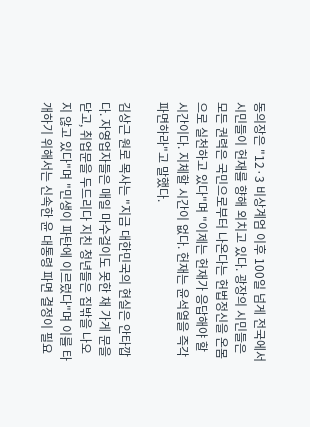동의장은 "12·3 비상계엄 이후 100일 넘게 전국에서 시민들이 헌재를 향해 외치고 있다. 광장의 시민들은 모든 권력은 국민으로부터 나온다는 헌법정신을 온몸으로 실천하고 있다"며 "이제는 헌재가 응답해야 할 시간이다. 지체할 시간이 없다. 헌재는 윤석열을 즉각 파면하라"고 말했다.

김상근 원로 목사는 "지금 대한민국의 현실은 안타깝다. 자영업자들은 매일 마수걸이도 못한 채 가게 문을 닫고, 취업문을 두드리다 지친 청년들은 집밖을 나오지 않고 있다"며 "민생이 파탄에 이르렀다"며 이를 타개하기 위해서는 신속한 윤 대통령 파면 결정이 필요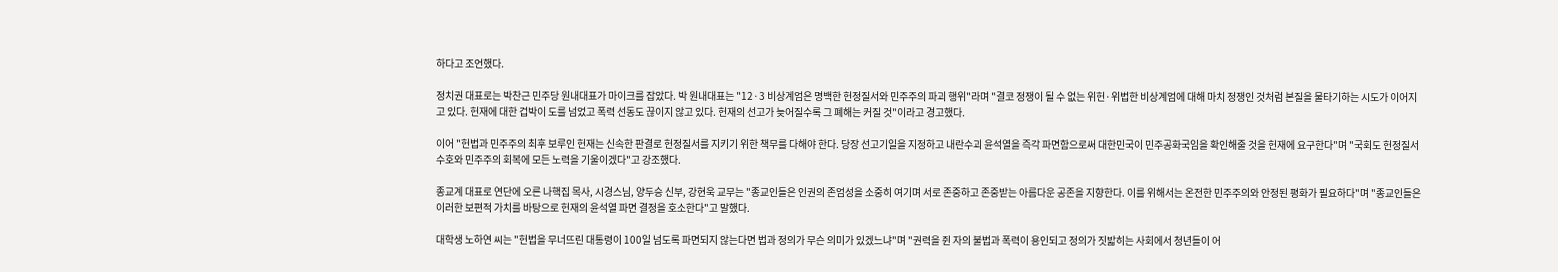하다고 조언했다.

정치권 대표로는 박찬근 민주당 원내대표가 마이크를 잡았다. 박 원내대표는 "12·3 비상계엄은 명백한 헌정질서와 민주주의 파괴 행위"라며 "결코 정쟁이 될 수 없는 위헌·위법한 비상계엄에 대해 마치 정쟁인 것처럼 본질을 물타기하는 시도가 이어지고 있다. 헌재에 대한 겁박이 도를 넘었고 폭력 선동도 끊이지 않고 있다. 헌재의 선고가 늦어질수록 그 폐해는 커질 것"이라고 경고했다.

이어 "헌법과 민주주의 최후 보루인 헌재는 신속한 판결로 헌정질서를 지키기 위한 책무를 다해야 한다. 당장 선고기일을 지정하고 내란수괴 윤석열을 즉각 파면함으로써 대한민국이 민주공화국임을 확인해줄 것을 헌재에 요구한다"며 "국회도 헌정질서 수호와 민주주의 회복에 모든 노력을 기울이겠다"고 강조했다.

종교계 대표로 연단에 오른 나핵집 목사, 시경스님, 양두승 신부, 강현욱 교무는 "종교인들은 인권의 존엄성을 소중히 여기며 서로 존중하고 존중받는 아름다운 공존을 지향한다. 이를 위해서는 온전한 민주주의와 안정된 평화가 필요하다"며 "종교인들은 이러한 보편적 가치를 바탕으로 헌재의 윤석열 파면 결정을 호소한다"고 말했다.

대학생 노하연 씨는 "헌법을 무너뜨린 대통령이 100일 넘도록 파면되지 않는다면 법과 정의가 무슨 의미가 있겠느냐"며 "권력을 쥔 자의 불법과 폭력이 용인되고 정의가 짓밟히는 사회에서 청년들이 어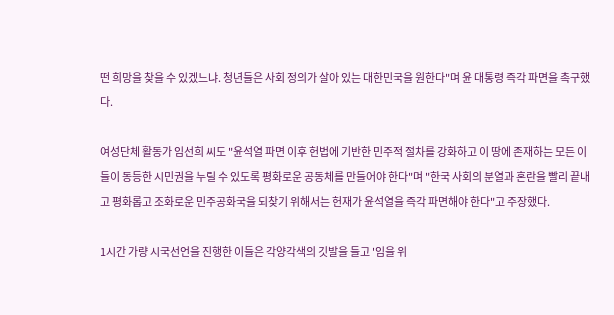떤 희망을 찾을 수 있겠느냐. 청년들은 사회 정의가 살아 있는 대한민국을 원한다"며 윤 대통령 즉각 파면을 촉구했다.

여성단체 활동가 임선희 씨도 "윤석열 파면 이후 헌법에 기반한 민주적 절차를 강화하고 이 땅에 존재하는 모든 이들이 동등한 시민권을 누릴 수 있도록 평화로운 공동체를 만들어야 한다"며 "한국 사회의 분열과 혼란을 빨리 끝내고 평화롭고 조화로운 민주공화국을 되찾기 위해서는 헌재가 윤석열을 즉각 파면해야 한다"고 주장했다.

1시간 가량 시국선언을 진행한 이들은 각양각색의 깃발을 들고 '임을 위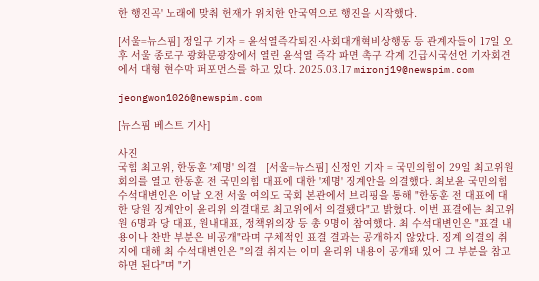한 행진곡' 노래에 맞춰 헌재가 위치한 안국역으로 행진을 시작했다.

[서울=뉴스핌] 정일구 기자 = 윤석열즉각퇴진·사회대개혁비상행동 등 관계자들이 17일 오후 서울 종로구 광화문광장에서 열린 윤석열 즉각 파면 촉구 각계 긴급시국선언 기자회견에서 대형 현수막 퍼포먼스를 하고 있다. 2025.03.17 mironj19@newspim.com

jeongwon1026@newspim.com

[뉴스핌 베스트 기사]

사진
국힘 최고위, 한동훈 '제명' 의결   [서울=뉴스핌] 신정인 기자 = 국민의힘이 29일 최고위원회의를 열고 한동훈 전 국민의힘 대표에 대한 '제명' 징계안을 의결했다. 최보윤 국민의힘 수석대변인은 이날 오전 서울 여의도 국회 본관에서 브리핑을 통해 "한동훈 전 대표에 대한 당원 징계안이 윤리위 의결대로 최고위에서 의결됐다"고 밝혔다. 이번 표결에는 최고위원 6명과 당 대표, 원내대표, 정책위의장 등 총 9명이 참여했다. 최 수석대변인은 "표결 내용이나 찬반 부분은 비공개"라며 구체적인 표결 결과는 공개하지 않았다. 징계 의결의 취지에 대해 최 수석대변인은 "의결 취지는 이미 윤리위 내용이 공개돼 있어 그 부분을 참고하면 된다"며 "기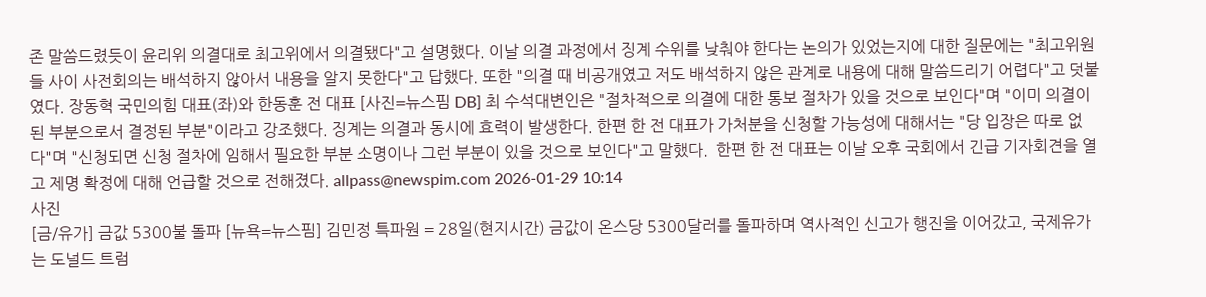존 말씀드렸듯이 윤리위 의결대로 최고위에서 의결됐다"고 설명했다. 이날 의결 과정에서 징계 수위를 낮춰야 한다는 논의가 있었는지에 대한 질문에는 "최고위원들 사이 사전회의는 배석하지 않아서 내용을 알지 못한다"고 답했다. 또한 "의결 때 비공개였고 저도 배석하지 않은 관계로 내용에 대해 말씀드리기 어렵다"고 덧붙였다. 장동혁 국민의힘 대표(좌)와 한동훈 전 대표 [사진=뉴스핌 DB] 최 수석대변인은 "절차적으로 의결에 대한 통보 절차가 있을 것으로 보인다"며 "이미 의결이 된 부분으로서 결정된 부분"이라고 강조했다. 징계는 의결과 동시에 효력이 발생한다. 한편 한 전 대표가 가처분을 신청할 가능성에 대해서는 "당 입장은 따로 없다"며 "신청되면 신청 절차에 임해서 필요한 부분 소명이나 그런 부분이 있을 것으로 보인다"고 말했다.  한편 한 전 대표는 이날 오후 국회에서 긴급 기자회견을 열고 제명 확정에 대해 언급할 것으로 전해졌다. allpass@newspim.com 2026-01-29 10:14
사진
[금/유가] 금값 5300불 돌파 [뉴욕=뉴스핌] 김민정 특파원 = 28일(현지시간) 금값이 온스당 5300달러를 돌파하며 역사적인 신고가 행진을 이어갔고, 국제유가는 도널드 트럼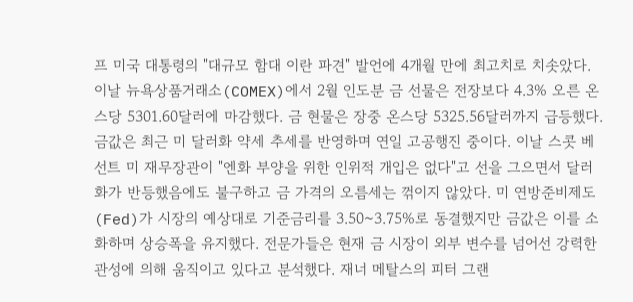프 미국 대통령의 "대규모 함대 이란 파견" 발언에 4개월 만에 최고치로 치솟았다. 이날 뉴욕상품거래소(COMEX)에서 2월 인도분 금 선물은 전장보다 4.3% 오른 온스당 5301.60달러에 마감했다. 금 현물은 장중 온스당 5325.56달러까지 급등했다. 금값은 최근 미 달러화 약세 추세를 반영하며 연일 고공행진 중이다. 이날 스콧 베선트 미 재무장관이 "엔화 부양을 위한 인위적 개입은 없다"고 선을 그으면서 달러화가 반등했음에도 불구하고 금 가격의 오름세는 꺾이지 않았다. 미 연방준비제도(Fed)가 시장의 예상대로 기준금리를 3.50~3.75%로 동결했지만 금값은 이를 소화하며 상승폭을 유지했다. 전문가들은 현재 금 시장이 외부 변수를 넘어선 강력한 관성에 의해 움직이고 있다고 분석했다. 재너 메탈스의 피터 그랜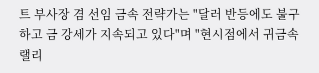트 부사장 겸 선임 금속 전략가는 "달러 반등에도 불구하고 금 강세가 지속되고 있다"며 "현시점에서 귀금속 랠리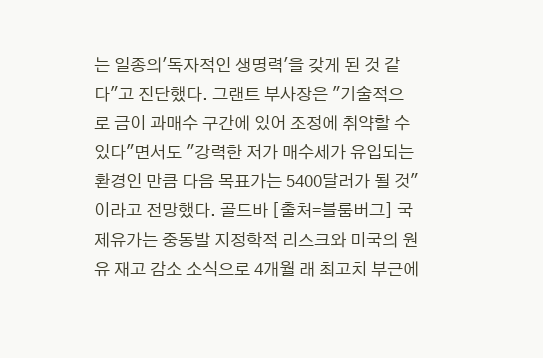는 일종의'독자적인 생명력'을 갖게 된 것 같다"고 진단했다. 그랜트 부사장은 "기술적으로 금이 과매수 구간에 있어 조정에 취약할 수 있다"면서도 "강력한 저가 매수세가 유입되는 환경인 만큼 다음 목표가는 5400달러가 될 것"이라고 전망했다. 골드바 [출처=블룸버그] 국제유가는 중동발 지정학적 리스크와 미국의 원유 재고 감소 소식으로 4개월 래 최고치 부근에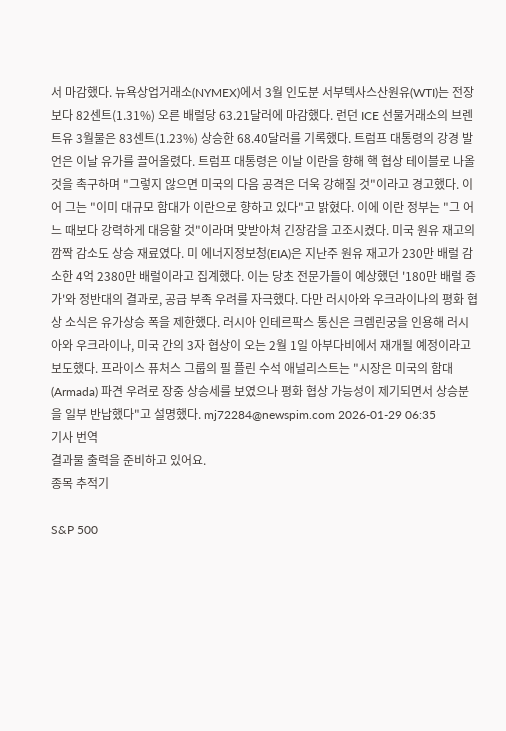서 마감했다. 뉴욕상업거래소(NYMEX)에서 3월 인도분 서부텍사스산원유(WTI)는 전장보다 82센트(1.31%) 오른 배럴당 63.21달러에 마감했다. 런던 ICE 선물거래소의 브렌트유 3월물은 83센트(1.23%) 상승한 68.40달러를 기록했다. 트럼프 대통령의 강경 발언은 이날 유가를 끌어올렸다. 트럼프 대통령은 이날 이란을 향해 핵 협상 테이블로 나올 것을 촉구하며 "그렇지 않으면 미국의 다음 공격은 더욱 강해질 것"이라고 경고했다. 이어 그는 "이미 대규모 함대가 이란으로 향하고 있다"고 밝혔다. 이에 이란 정부는 "그 어느 때보다 강력하게 대응할 것"이라며 맞받아쳐 긴장감을 고조시켰다. 미국 원유 재고의 깜짝 감소도 상승 재료였다. 미 에너지정보청(EIA)은 지난주 원유 재고가 230만 배럴 감소한 4억 2380만 배럴이라고 집계했다. 이는 당초 전문가들이 예상했던 '180만 배럴 증가'와 정반대의 결과로, 공급 부족 우려를 자극했다. 다만 러시아와 우크라이나의 평화 협상 소식은 유가상승 폭을 제한했다. 러시아 인테르팍스 통신은 크렘린궁을 인용해 러시아와 우크라이나, 미국 간의 3자 협상이 오는 2월 1일 아부다비에서 재개될 예정이라고 보도했다. 프라이스 퓨처스 그룹의 필 플린 수석 애널리스트는 "시장은 미국의 함대(Armada) 파견 우려로 장중 상승세를 보였으나 평화 협상 가능성이 제기되면서 상승분을 일부 반납했다"고 설명했다. mj72284@newspim.com 2026-01-29 06:35
기사 번역
결과물 출력을 준비하고 있어요.
종목 추적기

S&P 500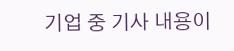기업 중 기사 내용이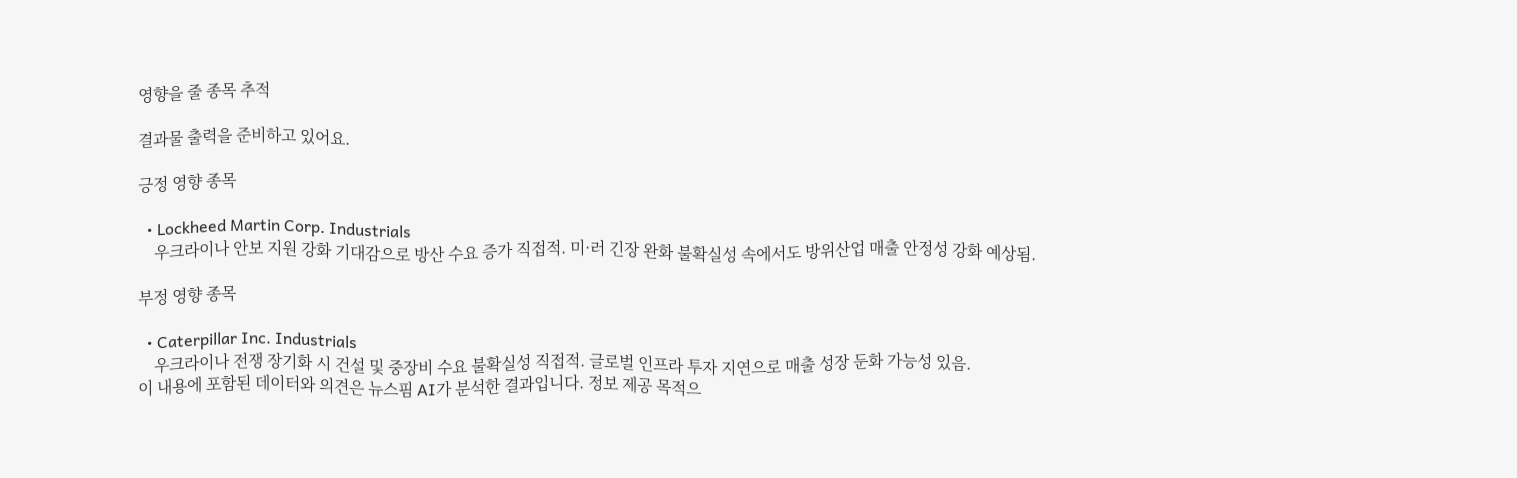영향을 줄 종목 추적

결과물 출력을 준비하고 있어요.

긍정 영향 종목

  • Lockheed Martin Corp. Industrials
    우크라이나 안보 지원 강화 기대감으로 방산 수요 증가 직접적. 미·러 긴장 완화 불확실성 속에서도 방위산업 매출 안정성 강화 예상됨.

부정 영향 종목

  • Caterpillar Inc. Industrials
    우크라이나 전쟁 장기화 시 건설 및 중장비 수요 불확실성 직접적. 글로벌 인프라 투자 지연으로 매출 성장 둔화 가능성 있음.
이 내용에 포함된 데이터와 의견은 뉴스핌 AI가 분석한 결과입니다. 정보 제공 목적으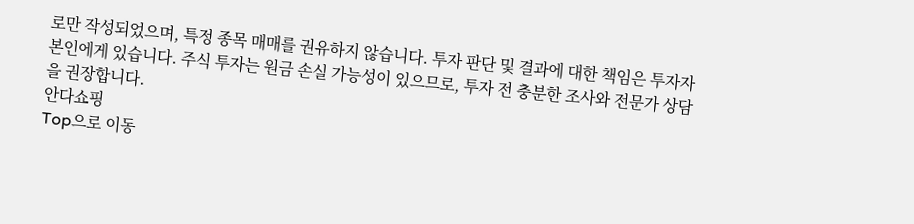로만 작성되었으며, 특정 종목 매매를 권유하지 않습니다. 투자 판단 및 결과에 대한 책임은 투자자 본인에게 있습니다. 주식 투자는 원금 손실 가능성이 있으므로, 투자 전 충분한 조사와 전문가 상담을 권장합니다.
안다쇼핑
Top으로 이동